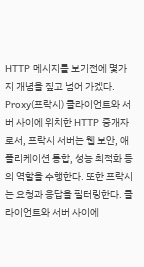HTTP 메시지를 보기전에 몇가지 개념을 짚고 넘어 가겠다. Proxy(프락시) 클라이언트와 서버 사이에 위치한 HTTP 중개자로서, 프락시 서버는 웹 보안, 애플리케이션 통합, 성능 최적화 등의 역할을 수행한다. 또한 프락시는 요청과 응답을 필터링한다. 클라이언트와 서버 사이에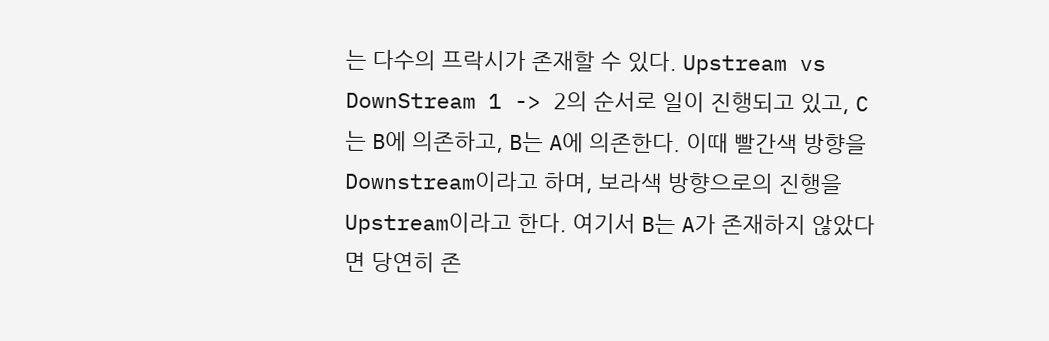는 다수의 프락시가 존재할 수 있다. Upstream vs DownStream 1 -> 2의 순서로 일이 진행되고 있고, C는 B에 의존하고, B는 A에 의존한다. 이때 빨간색 방향을 Downstream이라고 하며, 보라색 방향으로의 진행을 Upstream이라고 한다. 여기서 B는 A가 존재하지 않았다면 당연히 존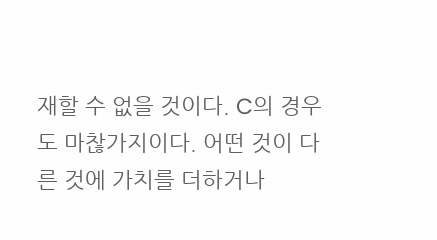재할 수 없을 것이다. C의 경우도 마찮가지이다. 어떤 것이 다른 것에 가치를 더하거나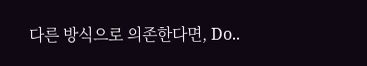다른 방식으로 의존한다면, Do..